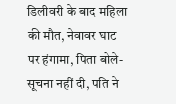डिलीवरी के बाद महिला की मौत, नेवावर घाट पर हंगामा, पिता बोले- सूचना नहीं दी, पति ने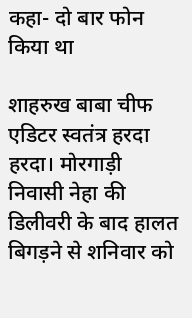कहा- दो बार फोन किया था

शाहरुख बाबा चीफ एडिटर स्वतंत्र हरदा
हरदा। मोरगाड़ी निवासी नेहा की डिलीवरी के बाद हालत बिगड़ने से शनिवार को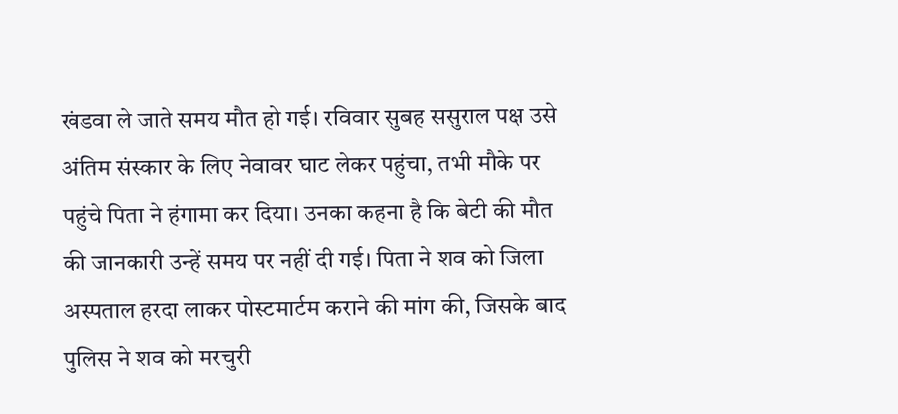खंडवा ले जाते समय मौत हो गई। रविवार सुबह ससुराल पक्ष उसे अंतिम संस्कार के लिए नेवावर घाट लेकर पहुंचा, तभी मौके पर पहुंचे पिता ने हंगामा कर दिया। उनका कहना है कि बेटी की मौत की जानकारी उन्हें समय पर नहीं दी गई। पिता ने शव को जिला अस्पताल हरदा लाकर पोस्टमार्टम कराने की मांग की, जिसके बाद पुलिस ने शव को मरचुरी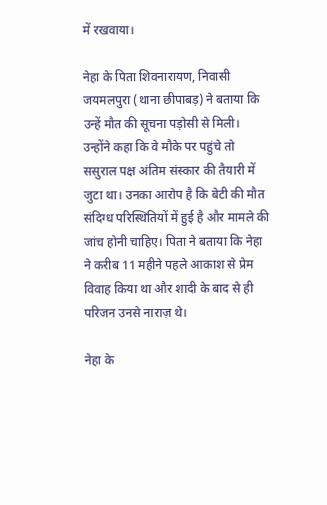में रखवाया।

नेहा के पिता शिवनारायण, निवासी जयमलपुरा (थाना छीपाबड़) ने बताया कि उन्हें मौत की सूचना पड़ोसी से मिली। उन्होंने कहा कि वे मौके पर पहुंचे तो ससुराल पक्ष अंतिम संस्कार की तैयारी में जुटा था। उनका आरोप है कि बेटी की मौत संदिग्ध परिस्थितियों में हुई है और मामले की जांच होनी चाहिए। पिता ने बताया कि नेहा ने करीब 11 महीने पहले आकाश से प्रेम विवाह किया था और शादी के बाद से ही परिजन उनसे नाराज़ थे।

नेहा के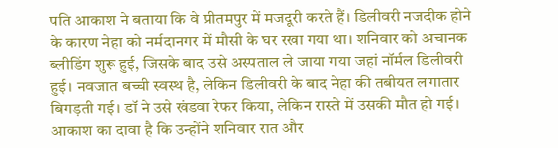पति आकाश ने बताया कि वे प्रीतमपुर में मजदूरी करते हैं। डिलीवरी नजदीक होने के कारण नेहा को नर्मदानगर में मौसी के घर रखा गया था। शनिवार को अचानक ब्लीडिंग शुरू हुई, जिसके बाद उसे अस्पताल ले जाया गया जहां नॉर्मल डिलीवरी हुई। नवजात बच्ची स्वस्थ है, लेकिन डिलीवरी के बाद नेहा की तबीयत लगातार बिगड़ती गई। डॉ ने उसे खंडवा रेफर किया, लेकिन रास्ते में उसकी मौत हो गई। आकाश का दावा है कि उन्होंने शनिवार रात और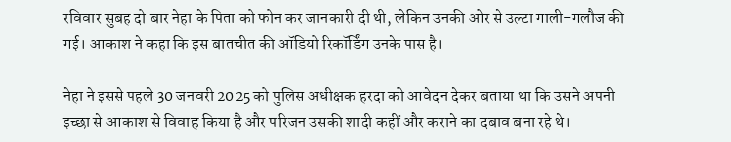रविवार सुबह दो बार नेहा के पिता को फोन कर जानकारी दी थी, लेकिन उनकी ओर से उल्टा गाली-गलौज की गई। आकाश ने कहा कि इस बातचीत की ऑडियो रिकॉर्डिंग उनके पास है।

नेहा ने इससे पहले 30 जनवरी 2025 को पुलिस अधीक्षक हरदा को आवेदन देकर बताया था कि उसने अपनी इच्छा से आकाश से विवाह किया है और परिजन उसकी शादी कहीं और कराने का दबाव बना रहे थे।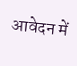आवेदन में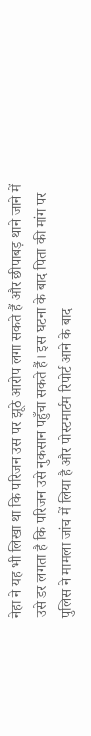नेहा ने यह भी लिखा था कि परिजन उस पर झूठे आरोप लगा सकते हैं और छीपाबड़ थाने जाने में उसे डर लगता है कि परिजन उसे नुकसान पहुँचा सकते हैं। इस घटना के बाद पिता की मांग पर पुलिस ने मामला जांच में लिया है और पोस्टमार्टम रिपोर्ट आने के बाद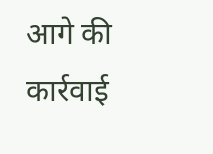आगे की कार्रवाई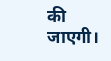की जाएगी।